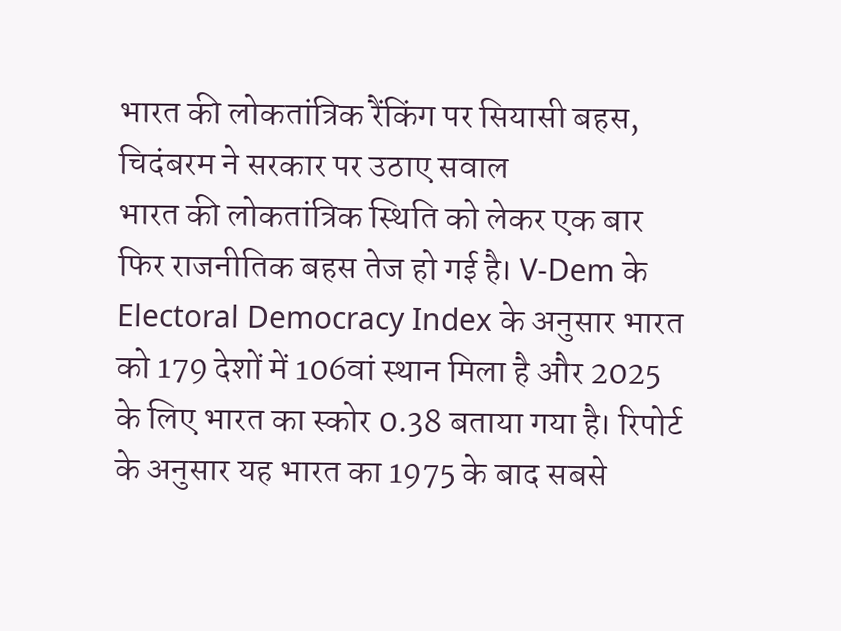भारत की लोकतांत्रिक रैंकिंग पर सियासी बहस, चिदंबरम ने सरकार पर उठाए सवाल
भारत की लोकतांत्रिक स्थिति को लेकर एक बार फिर राजनीतिक बहस तेज हो गई है। V-Dem के Electoral Democracy Index के अनुसार भारत को 179 देशों में 106वां स्थान मिला है और 2025 के लिए भारत का स्कोर 0.38 बताया गया है। रिपोर्ट के अनुसार यह भारत का 1975 के बाद सबसे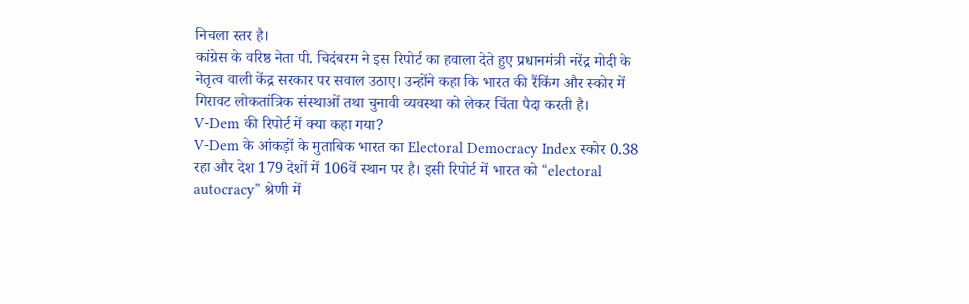निचला स्तर है।
कांग्रेस के वरिष्ठ नेता पी. चिदंबरम ने इस रिपोर्ट का हवाला देते हुए प्रधानमंत्री नरेंद्र मोदी के नेतृत्व वाली केंद्र सरकार पर सवाल उठाए। उन्होंने कहा कि भारत की रैंकिंग और स्कोर में गिरावट लोकतांत्रिक संस्थाओं तथा चुनावी व्यवस्था को लेकर चिंता पैदा करती है।
V-Dem की रिपोर्ट में क्या कहा गया?
V-Dem के आंकड़ों के मुताबिक भारत का Electoral Democracy Index स्कोर 0.38 रहा और देश 179 देशों में 106वें स्थान पर है। इसी रिपोर्ट में भारत को “electoral autocracy” श्रेणी में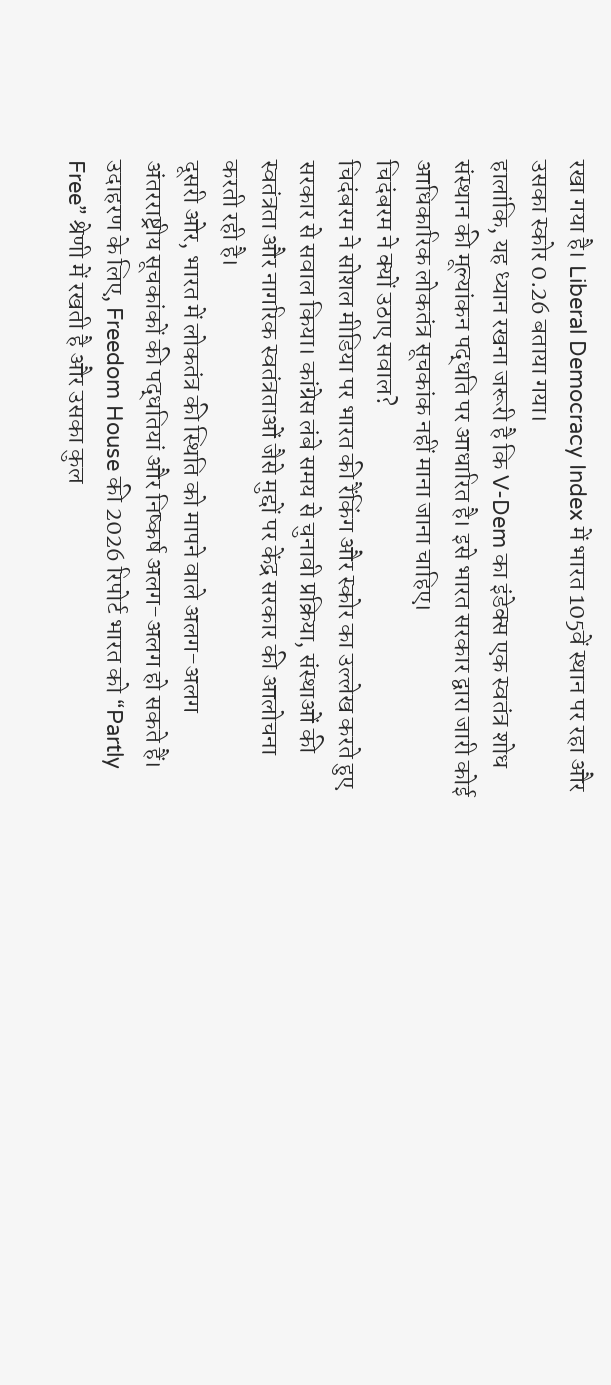रखा गया है। Liberal Democracy Index में भारत 105वें स्थान पर रहा और उसका स्कोर 0.26 बताया गया।
हालांकि, यह ध्यान रखना जरूरी है कि V-Dem का इंडेक्स एक स्वतंत्र शोध संस्थान की मूल्यांकन पद्धति पर आधारित है। इसे भारत सरकार द्वारा जारी कोई आधिकारिक लोकतंत्र सूचकांक नहीं माना जाना चाहिए।
चिदंबरम ने क्यों उठाए सवाल?
चिदंबरम ने सोशल मीडिया पर भारत की रैंकिंग और स्कोर का उल्लेख करते हुए सरकार से सवाल किया। कांग्रेस लंबे समय से चुनावी प्रक्रिया, संस्थाओं की स्वतंत्रता और नागरिक स्वतंत्रताओं जैसे मुद्दों पर केंद्र सरकार की आलोचना करती रही है।
दूसरी ओर, भारत में लोकतंत्र की स्थिति को मापने वाले अलग-अलग अंतरराष्ट्रीय सूचकांकों की पद्धतियां और निष्कर्ष अलग-अलग हो सकते हैं। उदाहरण के लिए, Freedom House की 2026 रिपोर्ट भारत को “Partly Free” श्रेणी में रखती है और उसका कुल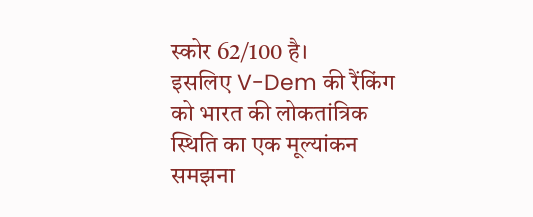स्कोर 62/100 है।
इसलिए V-Dem की रैंकिंग को भारत की लोकतांत्रिक स्थिति का एक मूल्यांकन समझना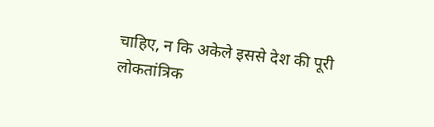चाहिए, न कि अकेले इससे देश की पूरी लोकतांत्रिक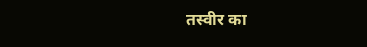तस्वीर का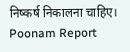निष्कर्ष निकालना चाहिए।
Poonam Report